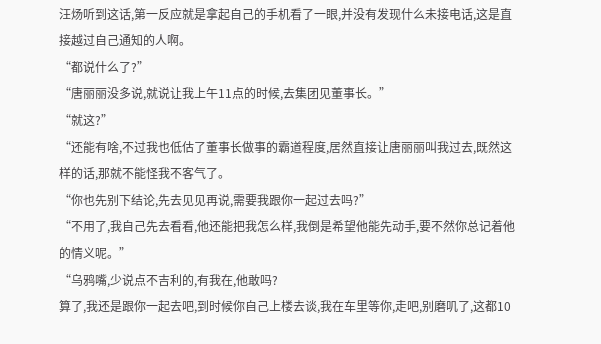汪炀听到这话,第一反应就是拿起自己的手机看了一眼,并没有发现什么未接电话,这是直接越过自己通知的人啊。
“都说什么了?”
“唐丽丽没多说,就说让我上午11点的时候,去集团见董事长。”
“就这?”
“还能有啥,不过我也低估了董事长做事的霸道程度,居然直接让唐丽丽叫我过去,既然这样的话,那就不能怪我不客气了。
“你也先别下结论,先去见见再说,需要我跟你一起过去吗?”
“不用了,我自己先去看看,他还能把我怎么样,我倒是希望他能先动手,要不然你总记着他的情义呢。”
“乌鸦嘴,少说点不吉利的,有我在,他敢吗?
算了,我还是跟你一起去吧,到时候你自己上楼去谈,我在车里等你,走吧,别磨叽了,这都10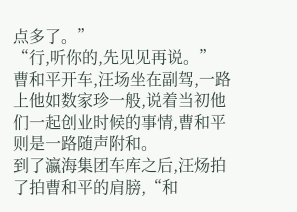点多了。”
“行,听你的,先见见再说。”
曹和平开车,汪场坐在副驾,一路上他如数家珍一般,说着当初他们一起创业时候的事情,曹和平则是一路随声附和。
到了瀛海集团车库之后,汪炀拍了拍曹和平的肩膀,“和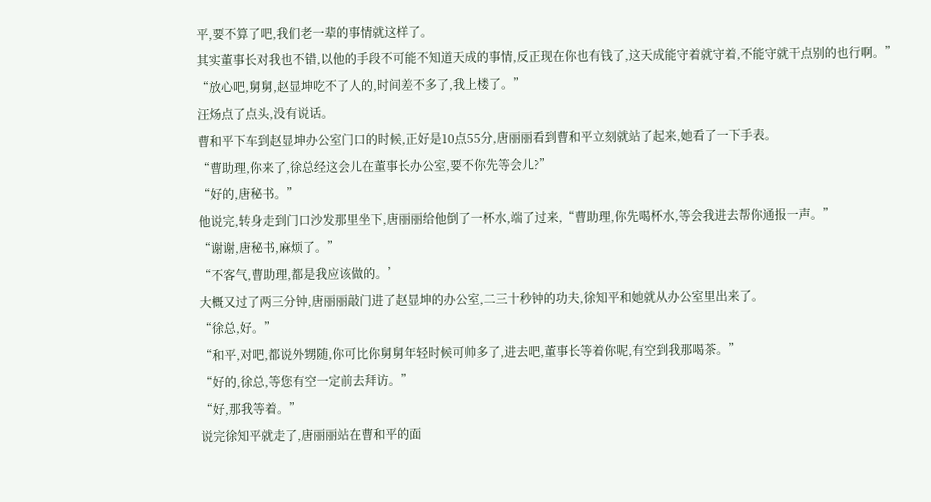平,要不算了吧,我们老一辈的事情就这样了。
其实董事长对我也不错,以他的手段不可能不知道天成的事情,反正现在你也有钱了,这天成能守着就守着,不能守就干点别的也行啊。”
“放心吧,舅舅,赵显坤吃不了人的,时间差不多了,我上楼了。”
汪炀点了点头,没有说话。
曹和平下车到赵显坤办公室门口的时候,正好是10点55分,唐丽丽看到曹和平立刻就站了起来,她看了一下手表。
“曹助理,你来了,徐总经这会儿在董事长办公室,要不你先等会儿?”
“好的,唐秘书。”
他说完,转身走到门口沙发那里坐下,唐丽丽给他倒了一杯水,端了过来,“曹助理,你先喝杯水,等会我进去帮你通报一声。”
“谢谢,唐秘书,麻烦了。”
“不客气,曹助理,都是我应该做的。’
大概又过了两三分钟,唐丽丽敲门进了赵显坤的办公室,二三十秒钟的功夫,徐知平和她就从办公室里出来了。
“徐总,好。”
“和平,对吧,都说外甥随,你可比你舅舅年轻时候可帅多了,进去吧,董事长等着你呢,有空到我那喝茶。”
“好的,徐总,等您有空一定前去拜访。”
“好,那我等着。”
说完徐知平就走了,唐丽丽站在曹和平的面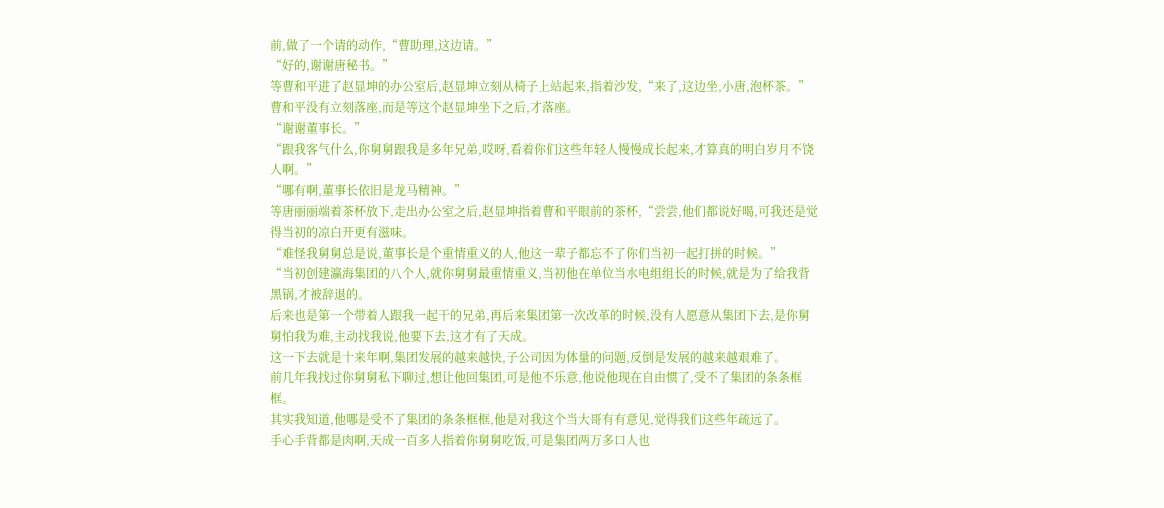前,做了一个请的动作,“曹助理,这边请。”
“好的,谢谢唐秘书。”
等曹和平进了赵显坤的办公室后,赵显坤立刻从椅子上站起来,指着沙发,“来了,这边坐,小唐,泡杯茶。”
曹和平没有立刻落座,而是等这个赵显坤坐下之后,才落座。
“谢谢董事长。”
“跟我客气什么,你舅舅跟我是多年兄弟,哎呀,看着你们这些年轻人慢慢成长起来,才算真的明白岁月不饶人啊。”
“哪有啊,董事长依旧是龙马精神。”
等唐丽丽端着茶杯放下,走出办公室之后,赵显坤指着曹和平眼前的茶杯,“尝尝,他们都说好喝,可我还是觉得当初的凉白开更有滋味。
“难怪我舅舅总是说,董事长是个重情重义的人,他这一辈子都忘不了你们当初一起打拼的时候。”
“当初创建瀛海集团的八个人,就你舅舅最重情重义,当初他在单位当水电组组长的时候,就是为了给我背黑锅,才被辞退的。
后来也是第一个带着人跟我一起干的兄弟,再后来集团第一次改革的时候,没有人愿意从集团下去,是你舅舅怕我为难,主动找我说,他要下去,这才有了天成。
这一下去就是十来年啊,集团发展的越来越快,子公司因为体量的问题,反倒是发展的越来越艰难了。
前几年我找过你舅舅私下聊过,想让他回集团,可是他不乐意,他说他现在自由惯了,受不了集团的条条框框。
其实我知道,他哪是受不了集团的条条框框,他是对我这个当大哥有有意见,觉得我们这些年疏远了。
手心手背都是肉啊,天成一百多人指着你舅舅吃饭,可是集团两万多口人也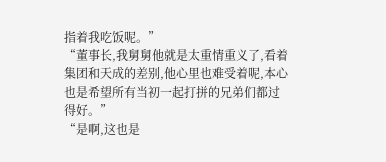指着我吃饭呢。”
“董事长,我舅舅他就是太重情重义了,看着集团和天成的差别,他心里也难受着呢,本心也是希望所有当初一起打拼的兄弟们都过得好。”
“是啊,这也是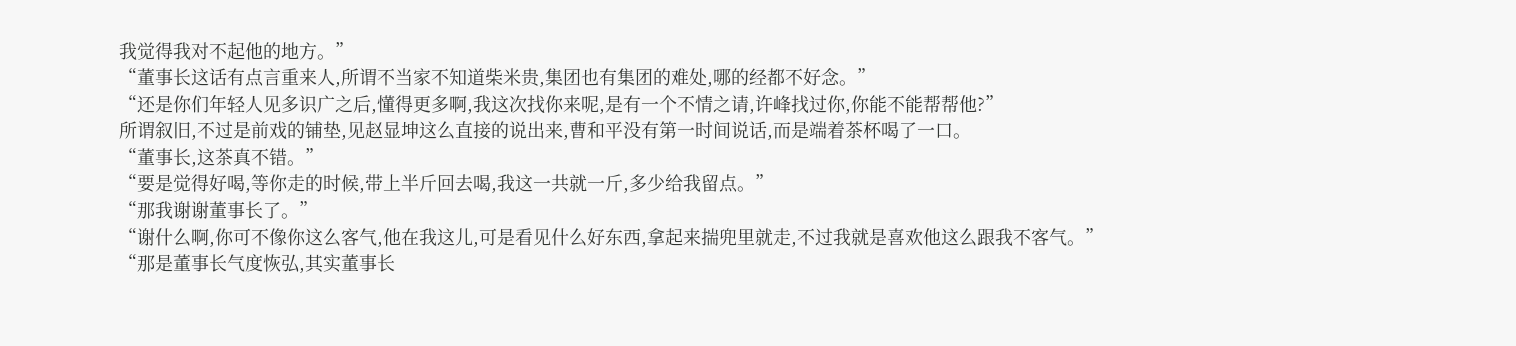我觉得我对不起他的地方。”
“董事长这话有点言重来人,所谓不当家不知道柴米贵,集团也有集团的难处,哪的经都不好念。”
“还是你们年轻人见多识广之后,懂得更多啊,我这次找你来呢,是有一个不情之请,许峰找过你,你能不能帮帮他?”
所谓叙旧,不过是前戏的铺垫,见赵显坤这么直接的说出来,曹和平没有第一时间说话,而是端着茶杯喝了一口。
“董事长,这茶真不错。”
“要是觉得好喝,等你走的时候,带上半斤回去喝,我这一共就一斤,多少给我留点。”
“那我谢谢董事长了。”
“谢什么啊,你可不像你这么客气,他在我这儿,可是看见什么好东西,拿起来揣兜里就走,不过我就是喜欢他这么跟我不客气。”
“那是董事长气度恢弘,其实董事长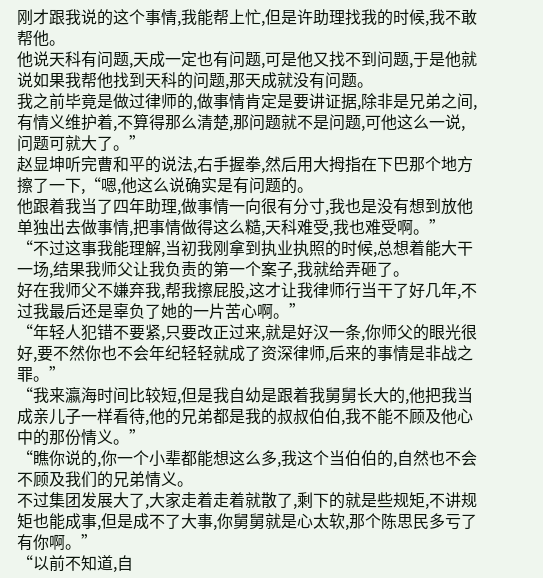刚才跟我说的这个事情,我能帮上忙,但是许助理找我的时候,我不敢帮他。
他说天科有问题,天成一定也有问题,可是他又找不到问题,于是他就说如果我帮他找到天科的问题,那天成就没有问题。
我之前毕竟是做过律师的,做事情肯定是要讲证据,除非是兄弟之间,有情义维护着,不算得那么清楚,那问题就不是问题,可他这么一说,问题可就大了。”
赵显坤听完曹和平的说法,右手握拳,然后用大拇指在下巴那个地方擦了一下,“嗯,他这么说确实是有问题的。
他跟着我当了四年助理,做事情一向很有分寸,我也是没有想到放他单独出去做事情,把事情做得这么糙,天科难受,我也难受啊。”
“不过这事我能理解,当初我刚拿到执业执照的时候,总想着能大干一场,结果我师父让我负责的第一个案子,我就给弄砸了。
好在我师父不嫌弃我,帮我擦屁股,这才让我律师行当干了好几年,不过我最后还是辜负了她的一片苦心啊。”
“年轻人犯错不要紧,只要改正过来,就是好汉一条,你师父的眼光很好,要不然你也不会年纪轻轻就成了资深律师,后来的事情是非战之罪。”
“我来瀛海时间比较短,但是我自幼是跟着我舅舅长大的,他把我当成亲儿子一样看待,他的兄弟都是我的叔叔伯伯,我不能不顾及他心中的那份情义。”
“瞧你说的,你一个小辈都能想这么多,我这个当伯伯的,自然也不会不顾及我们的兄弟情义。
不过集团发展大了,大家走着走着就散了,剩下的就是些规矩,不讲规矩也能成事,但是成不了大事,你舅舅就是心太软,那个陈思民多亏了有你啊。”
“以前不知道,自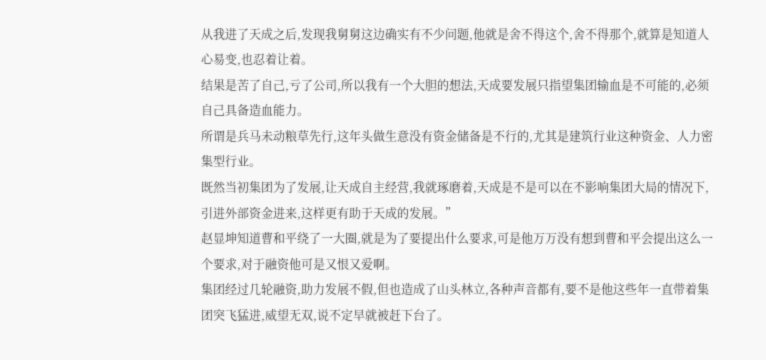从我进了天成之后,发现我舅舅这边确实有不少问题,他就是舍不得这个,舍不得那个,就算是知道人心易变,也忍着让着。
结果是苦了自己,亏了公司,所以我有一个大胆的想法,天成要发展只指望集团输血是不可能的,必须自己具备造血能力。
所谓是兵马未动粮草先行,这年头做生意没有资金储备是不行的,尤其是建筑行业这种资金、人力密集型行业。
既然当初集团为了发展,让天成自主经营,我就琢磨着,天成是不是可以在不影响集团大局的情况下,引进外部资金进来,这样更有助于天成的发展。”
赵显坤知道曹和平绕了一大圈,就是为了要提出什么要求,可是他万万没有想到曹和平会提出这么一个要求,对于融资他可是又恨又爱啊。
集团经过几轮融资,助力发展不假,但也造成了山头林立,各种声音都有,要不是他这些年一直带着集团突飞猛进,威望无双,说不定早就被赶下台了。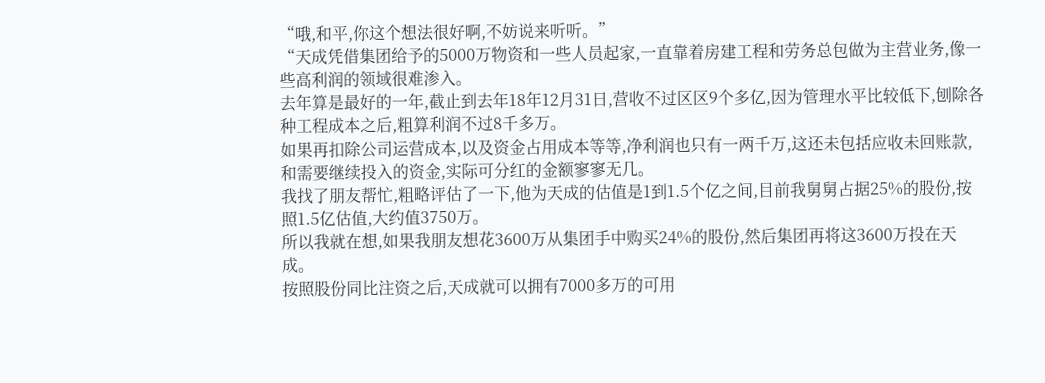“哦,和平,你这个想法很好啊,不妨说来听听。”
“天成凭借集团给予的5000万物资和一些人员起家,一直靠着房建工程和劳务总包做为主营业务,像一些高利润的领域很难渗入。
去年算是最好的一年,截止到去年18年12月31日,营收不过区区9个多亿,因为管理水平比较低下,刨除各种工程成本之后,粗算利润不过8千多万。
如果再扣除公司运营成本,以及资金占用成本等等,净利润也只有一两千万,这还未包括应收未回账款,和需要继续投入的资金,实际可分红的金额寥寥无几。
我找了朋友帮忙,粗略评估了一下,他为天成的估值是1到1.5个亿之间,目前我舅舅占据25%的股份,按照1.5亿估值,大约值3750万。
所以我就在想,如果我朋友想花3600万从集团手中购买24%的股份,然后集团再将这3600万投在天成。
按照股份同比注资之后,天成就可以拥有7000多万的可用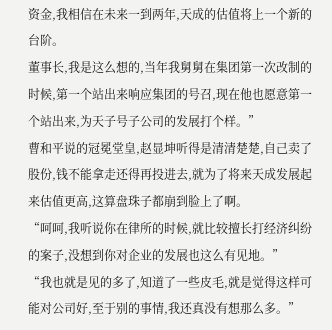资金,我相信在未来一到两年,天成的估值将上一个新的台阶。
董事长,我是这么想的,当年我舅舅在集团第一次改制的时候,第一个站出来响应集团的号召,现在他也愿意第一个站出来,为天子号子公司的发展打个样。”
曹和平说的冠冕堂皇,赵显坤听得是清清楚楚,自己卖了股份,钱不能拿走还得再投进去,就为了将来天成发展起来估值更高,这算盘珠子都崩到脸上了啊。
“呵呵,我听说你在律所的时候,就比较擅长打经济纠纷的案子,没想到你对企业的发展也这么有见地。”
“我也就是见的多了,知道了一些皮毛,就是觉得这样可能对公司好,至于别的事情,我还真没有想那么多。”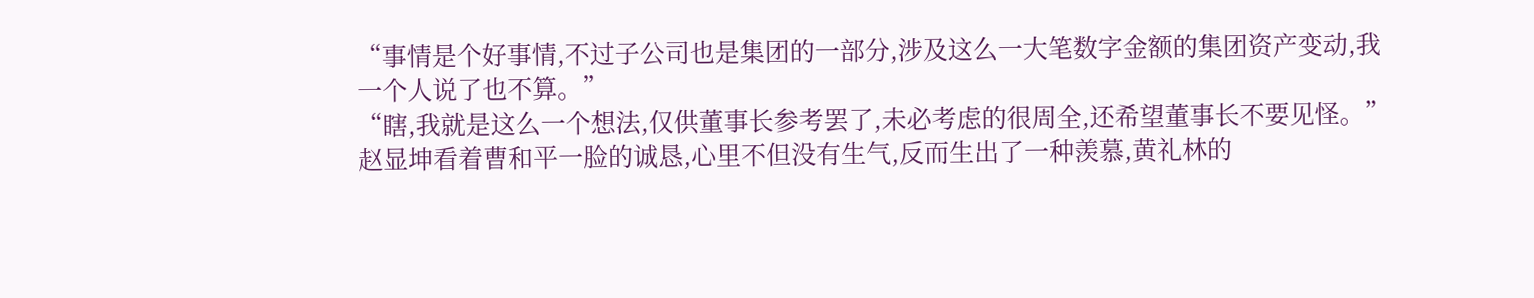“事情是个好事情,不过子公司也是集团的一部分,涉及这么一大笔数字金额的集团资产变动,我一个人说了也不算。”
“瞎,我就是这么一个想法,仅供董事长参考罢了,未必考虑的很周全,还希望董事长不要见怪。”
赵显坤看着曹和平一脸的诚恳,心里不但没有生气,反而生出了一种羡慕,黄礼林的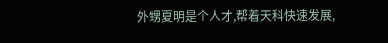外甥夏明是个人才,帮着天科快速发展,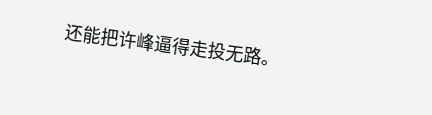还能把许峰逼得走投无路。